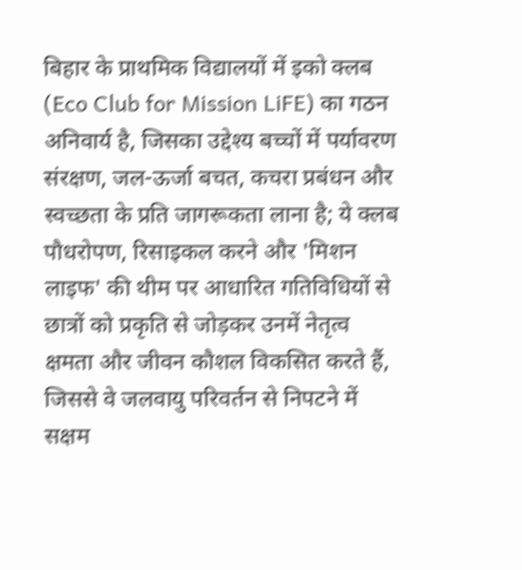बिहार के प्राथमिक विद्यालयों में इको क्लब (Eco Club for Mission LiFE) का गठन अनिवार्य है, जिसका उद्देश्य बच्चों में पर्यावरण संरक्षण, जल-ऊर्जा बचत, कचरा प्रबंधन और स्वच्छता के प्रति जागरूकता लाना है; ये क्लब पौधरोपण, रिसाइकल करने और 'मिशन लाइफ' की थीम पर आधारित गतिविधियों से छात्रों को प्रकृति से जोड़कर उनमें नेतृत्व क्षमता और जीवन कौशल विकसित करते हैं, जिससे वे जलवायु परिवर्तन से निपटने में सक्षम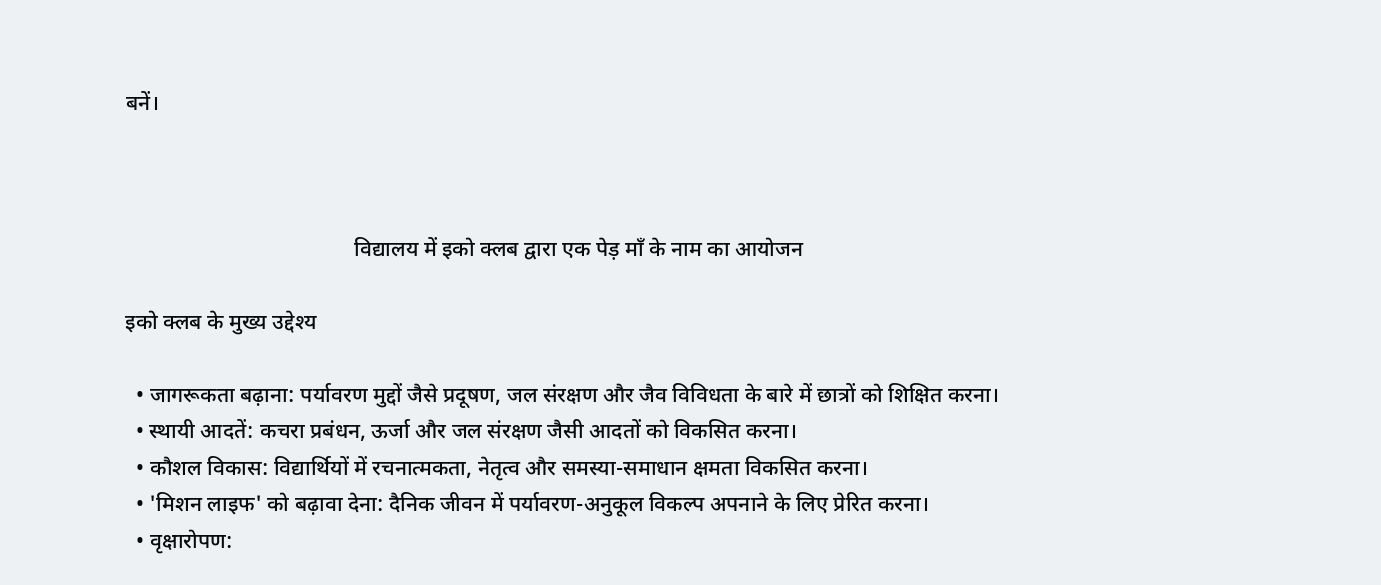बनें।



                                          विद्यालय में इको क्लब द्वारा एक पेड़ माँ के नाम का आयोजन

इको क्लब के मुख्य उद्देश्य

  • जागरूकता बढ़ाना: पर्यावरण मुद्दों जैसे प्रदूषण, जल संरक्षण और जैव विविधता के बारे में छात्रों को शिक्षित करना।
  • स्थायी आदतें: कचरा प्रबंधन, ऊर्जा और जल संरक्षण जैसी आदतों को विकसित करना।
  • कौशल विकास: विद्यार्थियों में रचनात्मकता, नेतृत्व और समस्या-समाधान क्षमता विकसित करना।
  • 'मिशन लाइफ' को बढ़ावा देना: दैनिक जीवन में पर्यावरण-अनुकूल विकल्प अपनाने के लिए प्रेरित करना।
  • वृक्षारोपण: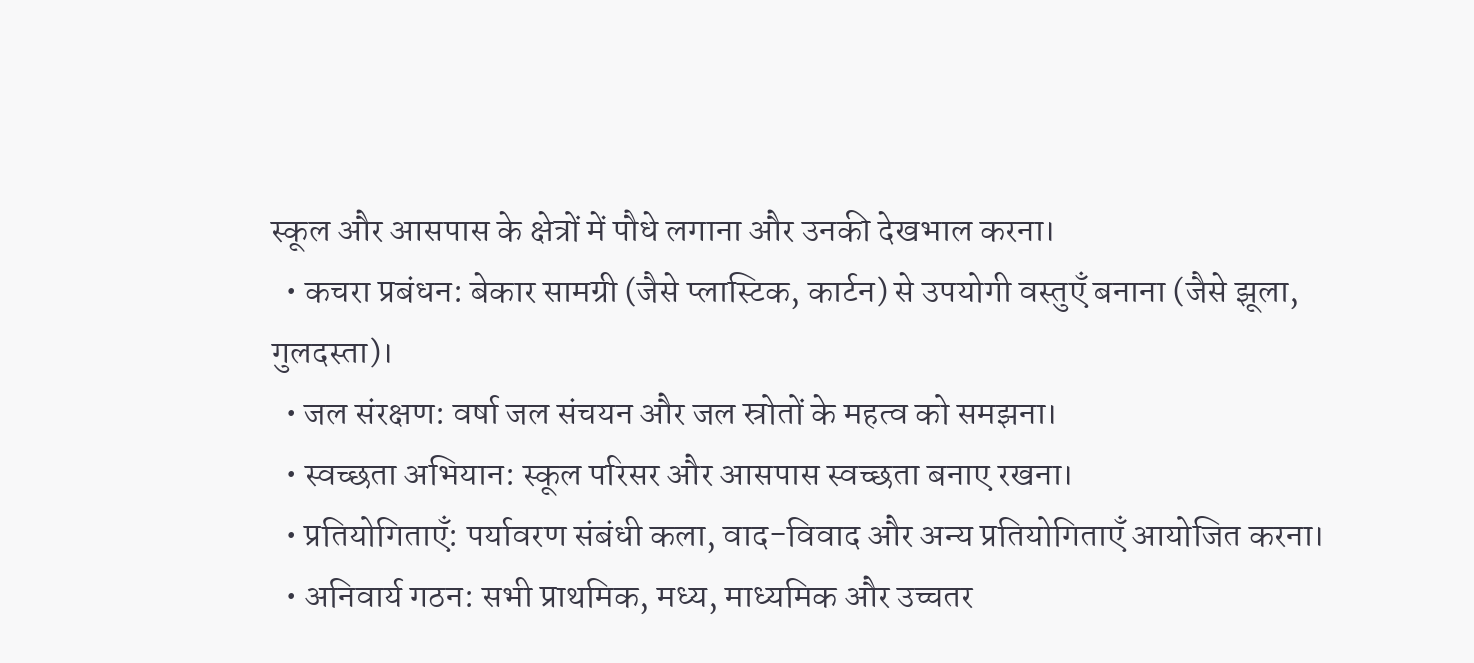स्कूल और आसपास के क्षेत्रों में पौधे लगाना और उनकी देखभाल करना।
  • कचरा प्रबंधन: बेकार सामग्री (जैसे प्लास्टिक, कार्टन) से उपयोगी वस्तुएँ बनाना (जैसे झूला, गुलदस्ता)।
  • जल संरक्षण: वर्षा जल संचयन और जल स्रोतों के महत्व को समझना।
  • स्वच्छता अभियान: स्कूल परिसर और आसपास स्वच्छता बनाए रखना।
  • प्रतियोगिताएँ: पर्यावरण संबंधी कला, वाद-विवाद और अन्य प्रतियोगिताएँ आयोजित करना।
  • अनिवार्य गठन: सभी प्राथमिक, मध्य, माध्यमिक और उच्चतर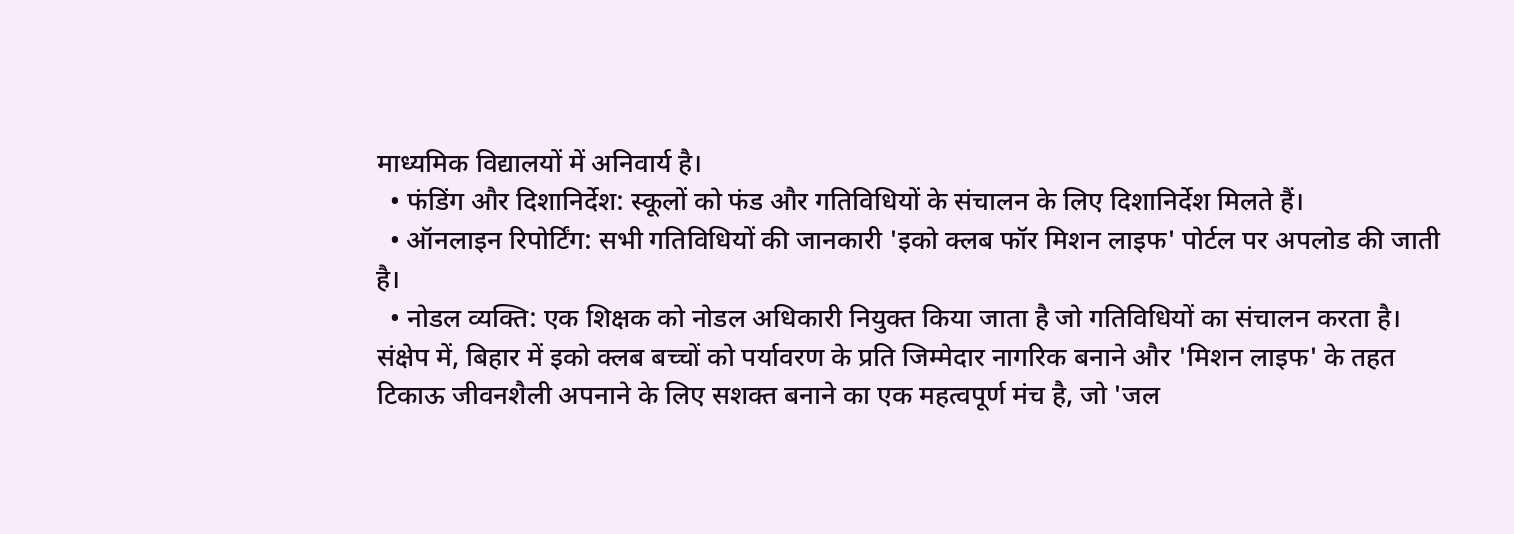माध्यमिक विद्यालयों में अनिवार्य है।
  • फंडिंग और दिशानिर्देश: स्कूलों को फंड और गतिविधियों के संचालन के लिए दिशानिर्देश मिलते हैं।
  • ऑनलाइन रिपोर्टिंग: सभी गतिविधियों की जानकारी 'इको क्लब फॉर मिशन लाइफ' पोर्टल पर अपलोड की जाती है।
  • नोडल व्यक्ति: एक शिक्षक को नोडल अधिकारी नियुक्त किया जाता है जो गतिविधियों का संचालन करता है।
संक्षेप में, बिहार में इको क्लब बच्चों को पर्यावरण के प्रति जिम्मेदार नागरिक बनाने और 'मिशन लाइफ' के तहत टिकाऊ जीवनशैली अपनाने के लिए सशक्त बनाने का एक महत्वपूर्ण मंच है, जो 'जल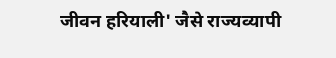जीवन हरियाली' जैसे राज्यव्यापी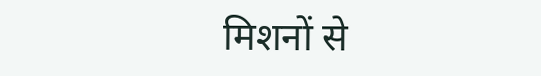मिशनों से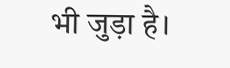भी जुड़ा है।